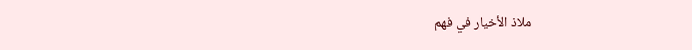ملاذ الأخيار في فهم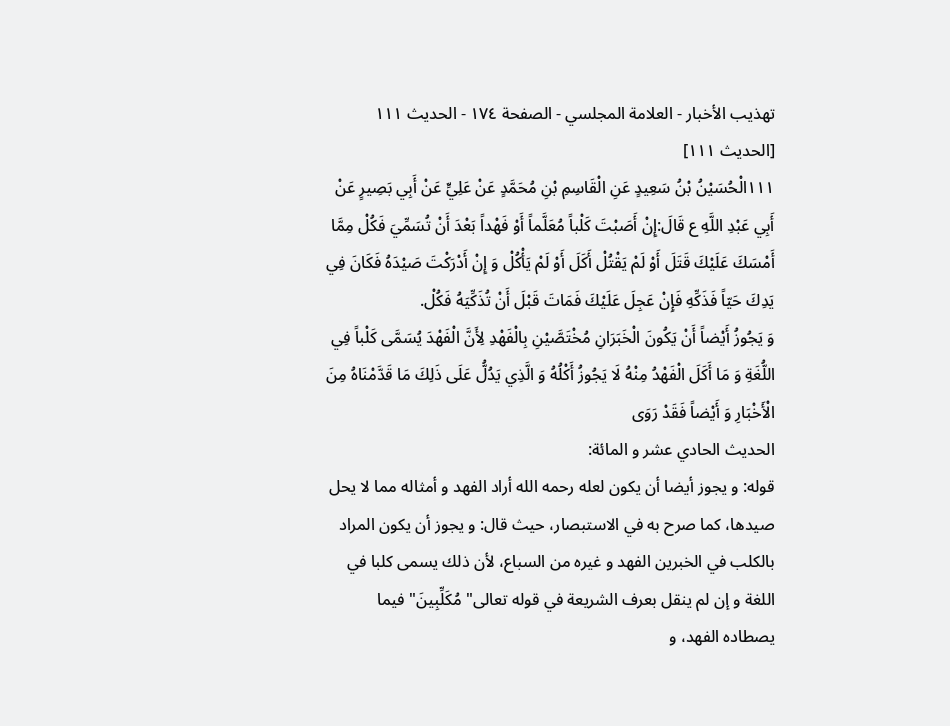تهذيب الأخبار - العلامة المجلسي - الصفحة ١٧٤ - الحديث ١١١
[الحديث ١١١]
١١١الْحُسَيْنُ بْنُ سَعِيدٍ عَنِ الْقَاسِمِ بْنِ مُحَمَّدٍ عَنْ عَلِيٍّ عَنْ أَبِي بَصِيرٍ عَنْ أَبِي عَبْدِ اللَّهِ ع قَالَ:إِنْ أَصَبْتَ كَلْباً مُعَلَّماً أَوْ فَهْداً بَعْدَ أَنْ تُسَمِّيَ فَكُلْ مِمَّا أَمْسَكَ عَلَيْكَ قَتَلَ أَوْ لَمْ يَقْتُلْ أَكَلَ أَوْ لَمْ يَأْكُلْ وَ إِنْ أَدْرَكْتَ صَيْدَهُ فَكَانَ فِي يَدِكَ حَيّاً فَذَكِّهِ فَإِنْ عَجِلَ عَلَيْكَ فَمَاتَ قَبْلَ أَنْ تُذَكِّيَهُ فَكُلْ.
وَ يَجُوزُ أَيْضاً أَنْ يَكُونَ الْخَبَرَانِ مُخْتَصَّيْنِ بِالْفَهْدِ لِأَنَّ الْفَهْدَ يُسَمَّى كَلْباً فِي اللُّغَةِ وَ مَا أَكَلَ الْفَهْدُ مِنْهُ لَا يَجُوزُ أَكْلُهُ وَ الَّذِي يَدُلُّ عَلَى ذَلِكَ مَا قَدَّمْنَاهُ مِنَ الْأَخْبَارِ وَ أَيْضاً فَقَدْ رَوَى
الحديث الحادي عشر و المائة:
قوله: و يجوز أيضا أن يكون لعله رحمه الله أراد الفهد و أمثاله مما لا يحل صيدها، كما صرح به في الاستبصار، حيث قال: و يجوز أن يكون المراد بالكلب في الخبرين الفهد و غيره من السباع، لأن ذلك يسمى كلبا في اللغة و إن لم ينقل بعرف الشريعة في قوله تعالى" مُكَلِّبِينَ" فيما يصطاده الفهد، و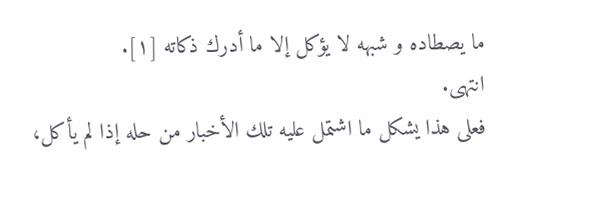ما يصطاده و شبهه لا يؤكل إلا ما أدرك ذكاته [١].
انتهى.
فعلى هذا يشكل ما اشتمل عليه تلك الأخبار من حله إذا لم يأكل،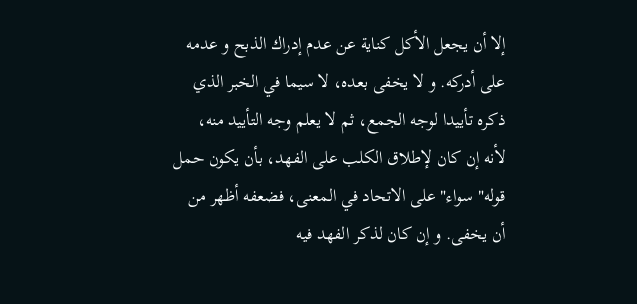إلا أن يجعل الأكل كناية عن عدم إدراك الذبح و عدمه على أدركه. و لا يخفى بعده، لا سيما في الخبر الذي ذكره تأييدا لوجه الجمع، ثم لا يعلم وجه التأييد منه، لأنه إن كان لإطلاق الكلب على الفهد، بأن يكون حمل قوله" سواء" على الاتحاد في المعنى، فضعفه أظهر من أن يخفى. و إن كان لذكر الفهد فيه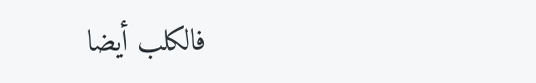فالكلب أيضا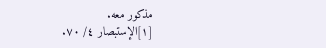مذكور معه.
[١]الإستبصار ٤/ ٧٠.